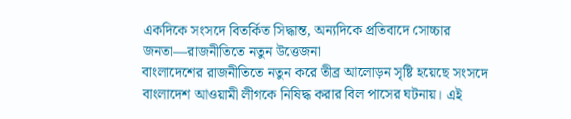একদিকে সংসদে বিতর্কিত সিদ্ধান্ত, অন্যদিকে প্রতিবাদে সোচ্চার জনতা—রাজনীতিতে নতুন উত্তেজনা
বাংলাদেশের রাজনীতিতে নতুন করে তীব্র আলোড়ন সৃষ্টি হয়েছে সংসদে বাংলাদেশ আওয়ামী লীগকে নিষিদ্ধ করার বিল পাসের ঘটনায়। এই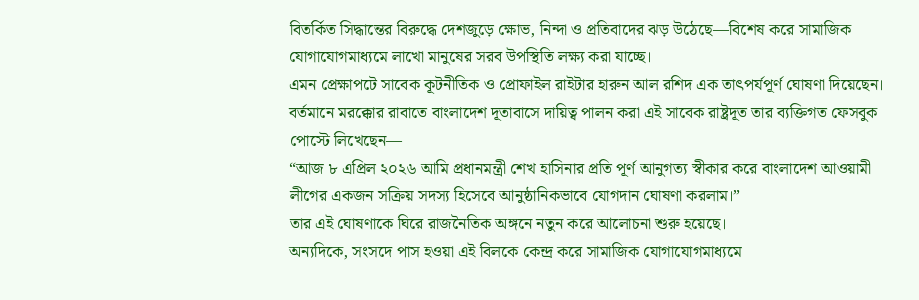বিতর্কিত সিদ্ধান্তের বিরুদ্ধে দেশজুড়ে ক্ষোভ, নিন্দা ও প্রতিবাদের ঝড় উঠেছে—বিশেষ করে সামাজিক যোগাযোগমাধ্যমে লাখো মানুষের সরব উপস্থিতি লক্ষ্য করা যাচ্ছে।
এমন প্রেক্ষাপটে সাবেক কূটনীতিক ও প্রোফাইল রাইটার হারুন আল রশিদ এক তাৎপর্যপূর্ণ ঘোষণা দিয়েছেন। বর্তমানে মরক্কোর রাবাতে বাংলাদেশ দূতাবাসে দায়িত্ব পালন করা এই সাবেক রাষ্ট্রদূত তার ব্যক্তিগত ফেসবুক পোস্টে লিখেছেন—
“আজ ৮ এপ্রিল ২০২৬ আমি প্রধানমন্ত্রী শেখ হাসিনার প্রতি পূর্ণ আনুগত্য স্বীকার করে বাংলাদেশ আওয়ামী লীগের একজন সক্রিয় সদস্য হিসেবে আনুষ্ঠানিকভাবে যোগদান ঘোষণা করলাম।”
তার এই ঘোষণাকে ঘিরে রাজনৈতিক অঙ্গনে নতুন করে আলোচনা শুরু হয়েছে।
অন্যদিকে, সংসদে পাস হওয়া এই বিলকে কেন্দ্র করে সামাজিক যোগাযোগমাধ্যমে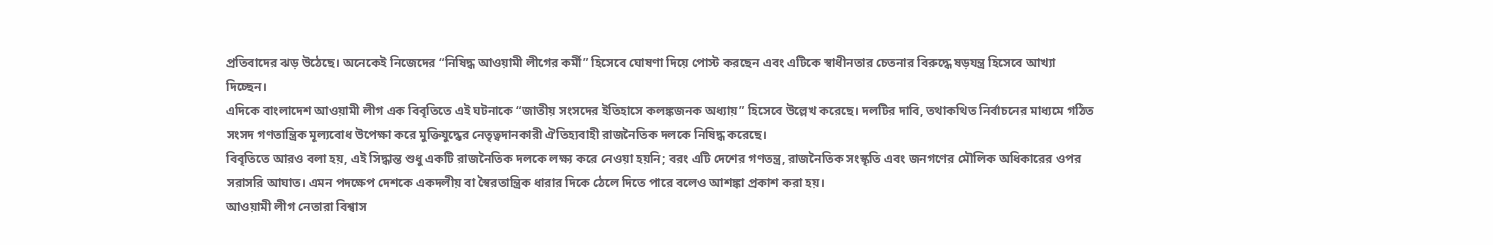প্রতিবাদের ঝড় উঠেছে। অনেকেই নিজেদের “নিষিদ্ধ আওয়ামী লীগের কর্মী” হিসেবে ঘোষণা দিয়ে পোস্ট করছেন এবং এটিকে স্বাধীনতার চেতনার বিরুদ্ধে ষড়যন্ত্র হিসেবে আখ্যা দিচ্ছেন।
এদিকে বাংলাদেশ আওয়ামী লীগ এক বিবৃতিতে এই ঘটনাকে “জাতীয় সংসদের ইতিহাসে কলঙ্কজনক অধ্যায়” হিসেবে উল্লেখ করেছে। দলটির দাবি, তথাকথিত নির্বাচনের মাধ্যমে গঠিত সংসদ গণতান্ত্রিক মূল্যবোধ উপেক্ষা করে মুক্তিযুদ্ধের নেতৃত্বদানকারী ঐতিহ্যবাহী রাজনৈতিক দলকে নিষিদ্ধ করেছে।
বিবৃতিতে আরও বলা হয়, এই সিদ্ধান্ত শুধু একটি রাজনৈতিক দলকে লক্ষ্য করে নেওয়া হয়নি; বরং এটি দেশের গণতন্ত্র, রাজনৈতিক সংস্কৃতি এবং জনগণের মৌলিক অধিকারের ওপর সরাসরি আঘাত। এমন পদক্ষেপ দেশকে একদলীয় বা স্বৈরতান্ত্রিক ধারার দিকে ঠেলে দিতে পারে বলেও আশঙ্কা প্রকাশ করা হয়।
আওয়ামী লীগ নেতারা বিশ্বাস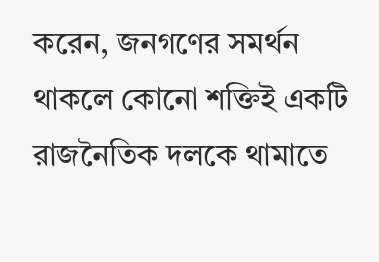করেন, জনগণের সমর্থন থাকলে কোনো শক্তিই একটি রাজনৈতিক দলকে থামাতে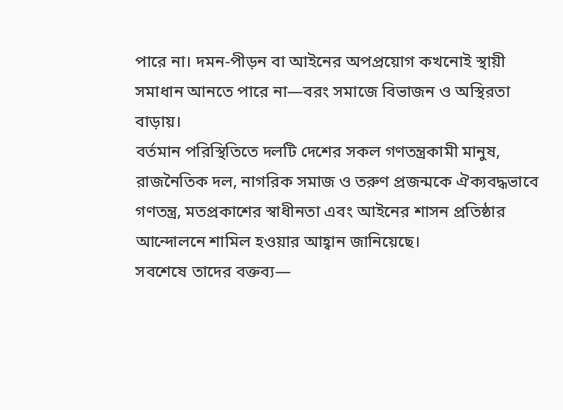পারে না। দমন-পীড়ন বা আইনের অপপ্রয়োগ কখনোই স্থায়ী সমাধান আনতে পারে না—বরং সমাজে বিভাজন ও অস্থিরতা বাড়ায়।
বর্তমান পরিস্থিতিতে দলটি দেশের সকল গণতন্ত্রকামী মানুষ, রাজনৈতিক দল, নাগরিক সমাজ ও তরুণ প্রজন্মকে ঐক্যবদ্ধভাবে গণতন্ত্র, মতপ্রকাশের স্বাধীনতা এবং আইনের শাসন প্রতিষ্ঠার আন্দোলনে শামিল হওয়ার আহ্বান জানিয়েছে।
সবশেষে তাদের বক্তব্য—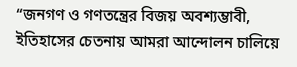“জনগণ ও গণতন্ত্রের বিজয় অবশ্যম্ভাবী, ইতিহাসের চেতনায় আমরা আন্দোলন চালিয়ে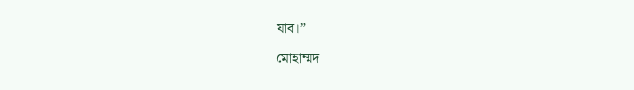যাব।”

মোহাম্মদ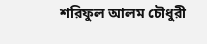শরিফুল আলম চৌধুরী